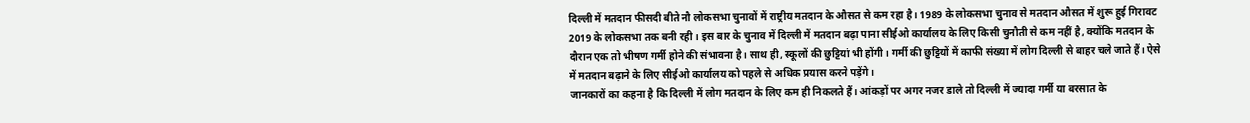दिल्ली में मतदान फीसदी बीते नौ लोकसभा चुनावों में राष्ट्रीय मतदान के औसत से कम रहा है। 1989 के लोकसभा चुनाव से मतदान औसत में शुरू हुई गिरावट 2019 के लोकसभा तक बनी रही। इस बार के चुनाव में दिल्ली में मतदान बढ़ा पाना सीईओ कार्यालय के लिए किसी चुनौती से कम नहीं है, क्योंकि मतदान के दौरान एक तो भीषण गर्मी होने की संभावना है। साथ ही, स्कूलों की छुट्टियां भी होंगी। गर्मी की छुट्टियों में काफी संख्या में लोग दिल्ली से बाहर चले जाते हैं। ऐसे में मतदान बढ़ाने के लिए सीईओ कार्यालय को पहले से अधिक प्रयास करने पड़ेंगे।
जानकारों का कहना है कि दिल्ली में लोग मतदान के लिए कम ही निकलते हैं। आंकड़ों पर अगर नजर डाले तो दिल्ली में ज्यादा गर्मी या बरसात के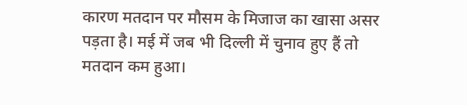कारण मतदान पर मौसम के मिजाज का खासा असर पड़ता है। मई में जब भी दिल्ली में चुनाव हुए हैं तो मतदान कम हुआ।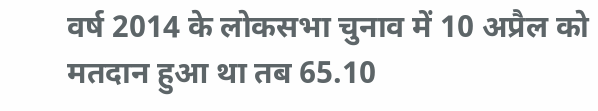वर्ष 2014 के लोकसभा चुनाव में 10 अप्रैल को मतदान हुआ था तब 65.10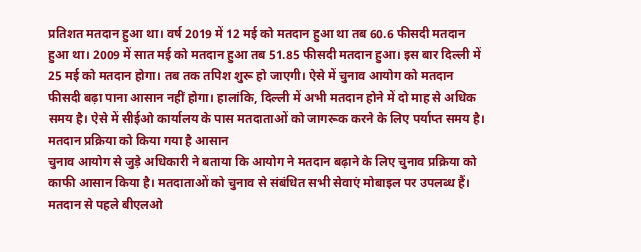प्रतिशत मतदान हुआ था। वर्ष 2019 में 12 मई को मतदान हुआ था तब 60.6 फीसदी मतदान हुआ था। 2009 में सात मई को मतदान हुआ तब 51.85 फीसदी मतदान हुआ। इस बार दिल्ली में 25 मई को मतदान होगा। तब तक तपिश शुरू हो जाएगी। ऐसे में चुनाव आयोग को मतदान फीसदी बढ़ा पाना आसान नहीं होगा। हालांकि, दिल्ली में अभी मतदान होने में दो माह से अधिक समय है। ऐसे में सीईओ कार्यालय के पास मतदाताओं को जागरूक करने के लिए पर्याप्त समय है।
मतदान प्रक्रिया को किया गया है आसान
चुनाव आयोग से जुड़े अधिकारी ने बताया कि आयोग ने मतदान बढ़ाने के लिए चुनाव प्रक्रिया को काफी आसान किया है। मतदाताओं को चुनाव से संबंधित सभी सेवाएं मोबाइल पर उपलब्ध हैं। मतदान से पहले बीएलओ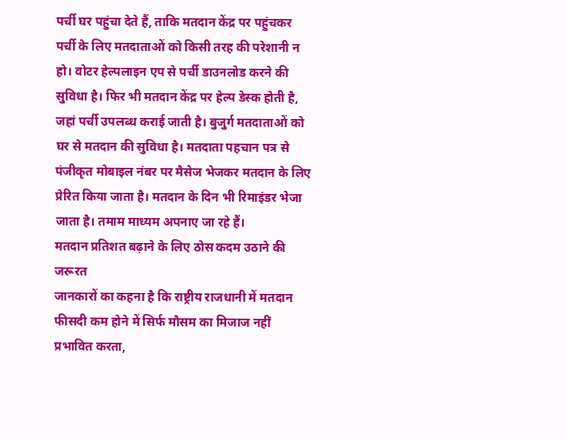पर्ची घर पहुंचा देते हैं, ताकि मतदान केंद्र पर पहुंचकर पर्ची के लिए मतदाताओं को किसी तरह की परेशानी न हो। वोटर हेल्पलाइन एप से पर्ची डाउनलोड करने की सुविधा है। फिर भी मतदान केंद्र पर हेल्प डेस्क होती है, जहां पर्ची उपलब्ध कराई जाती है। बुजुर्ग मतदाताओं को घर से मतदान की सुविधा है। मतदाता पहचान पत्र से पंजीकृत मोबाइल नंबर पर मैसेज भेजकर मतदान के लिए प्रेरित किया जाता है। मतदान के दिन भी रिमाइंडर भेजा जाता है। तमाम माध्यम अपनाए जा रहे हैं।
मतदान प्रतिशत बढ़ाने के लिए ठोस कदम उठाने की जरूरत
जानकारों का कहना है कि राष्ट्रीय राजधानी में मतदान फीसदी कम होने में सिर्फ मौसम का मिजाज नहीं प्रभावित करता,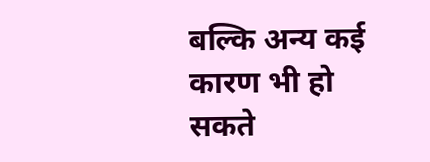बल्कि अन्य कई कारण भी हो सकते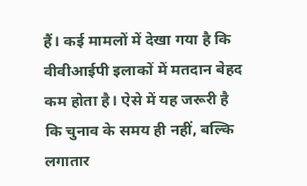हैं। कई मामलों में देखा गया है कि वीवीआईपी इलाकों में मतदान बेहद कम होता है। ऐसे में यह जरूरी है कि चुनाव के समय ही नहीं, बल्कि लगातार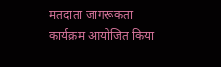मतदाता जागरूकता कार्यक्रम आयोजित किया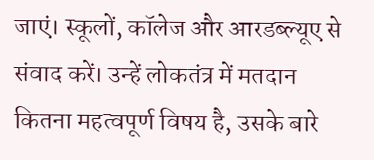जाएं। स्कूलों, कॉलेज और आरडब्ल्यूए से संवाद करें। उन्हें लोकतंत्र में मतदान कितना महत्वपूर्ण विषय है, उसके बारे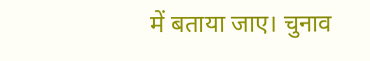में बताया जाए। चुनाव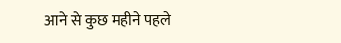आने से कुछ महीने पहले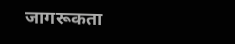जागरूकता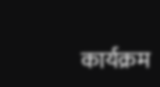कार्यक्रम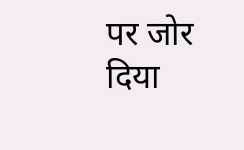पर जोर दिया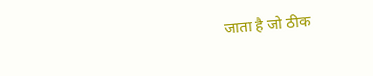जाता है जो ठीक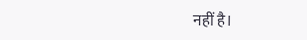नहीं है।